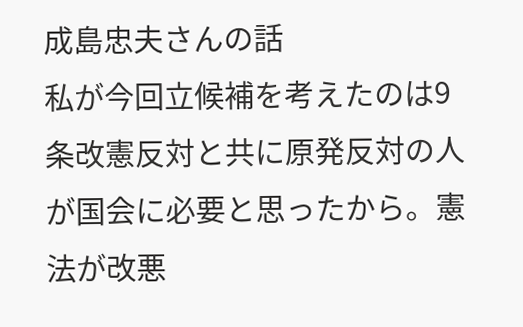成島忠夫さんの話
私が今回立候補を考えたのは9条改憲反対と共に原発反対の人が国会に必要と思ったから。憲法が改悪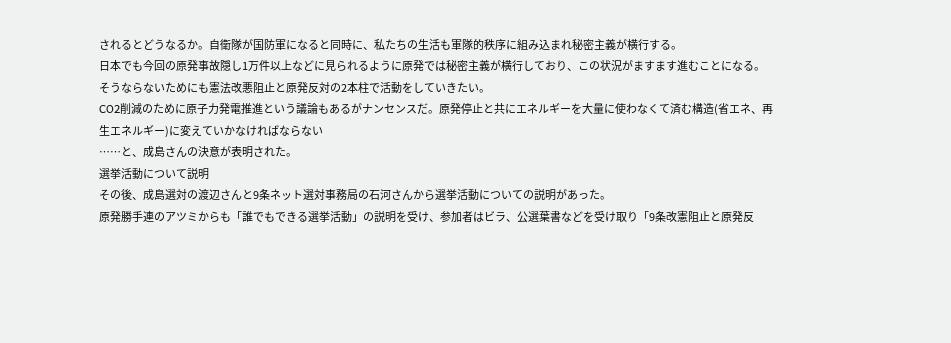されるとどうなるか。自衛隊が国防軍になると同時に、私たちの生活も軍隊的秩序に組み込まれ秘密主義が横行する。
日本でも今回の原発事故隠し1万件以上などに見られるように原発では秘密主義が横行しており、この状況がますます進むことになる。
そうならないためにも憲法改悪阻止と原発反対の2本柱で活動をしていきたい。
CO2削減のために原子力発電推進という議論もあるがナンセンスだ。原発停止と共にエネルギーを大量に使わなくて済む構造(省エネ、再生エネルギー)に変えていかなければならない
……と、成島さんの決意が表明された。
選挙活動について説明
その後、成島選対の渡辺さんと9条ネット選対事務局の石河さんから選挙活動についての説明があった。
原発勝手連のアツミからも「誰でもできる選挙活動」の説明を受け、参加者はビラ、公選葉書などを受け取り「9条改憲阻止と原発反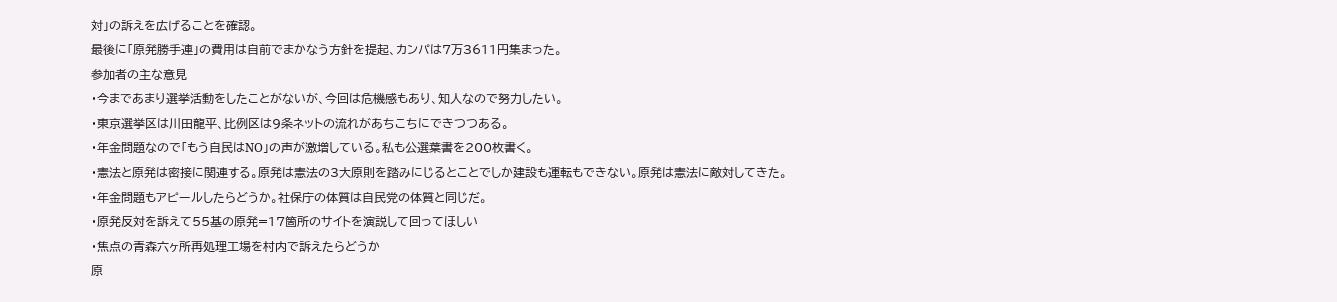対」の訴えを広げることを確認。
最後に「原発勝手連」の費用は自前でまかなう方針を提起、カンパは7万3611円集まった。
参加者の主な意見
・今まであまり選挙活動をしたことがないが、今回は危機感もあり、知人なので努力したい。
・東京選挙区は川田龍平、比例区は9条ネットの流れがあちこちにできつつある。
・年金問題なので「もう自民はNO」の声が激増している。私も公選葉書を200枚書く。
・憲法と原発は密接に関連する。原発は憲法の3大原則を踏みにじるとことでしか建設も運転もできない。原発は憲法に敵対してきた。
・年金問題もアピールしたらどうか。社保庁の体質は自民党の体質と同じだ。
・原発反対を訴えて55基の原発=17箇所のサイトを演説して回ってほしい
・焦点の青森六ヶ所再処理工場を村内で訴えたらどうか
原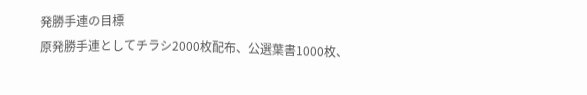発勝手連の目標
原発勝手連としてチラシ2000枚配布、公選葉書1000枚、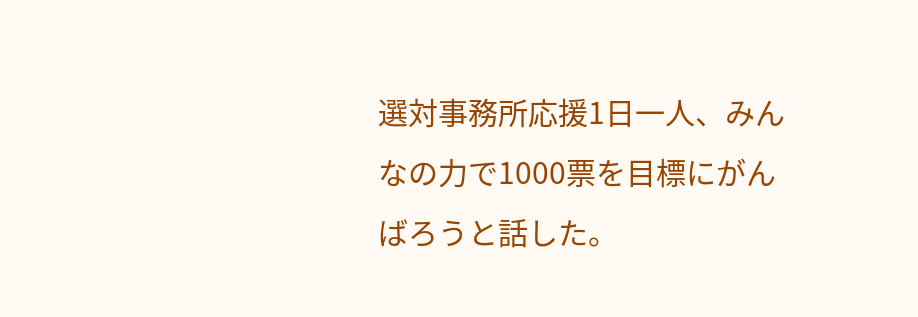選対事務所応援1日一人、みんなの力で1000票を目標にがんばろうと話した。